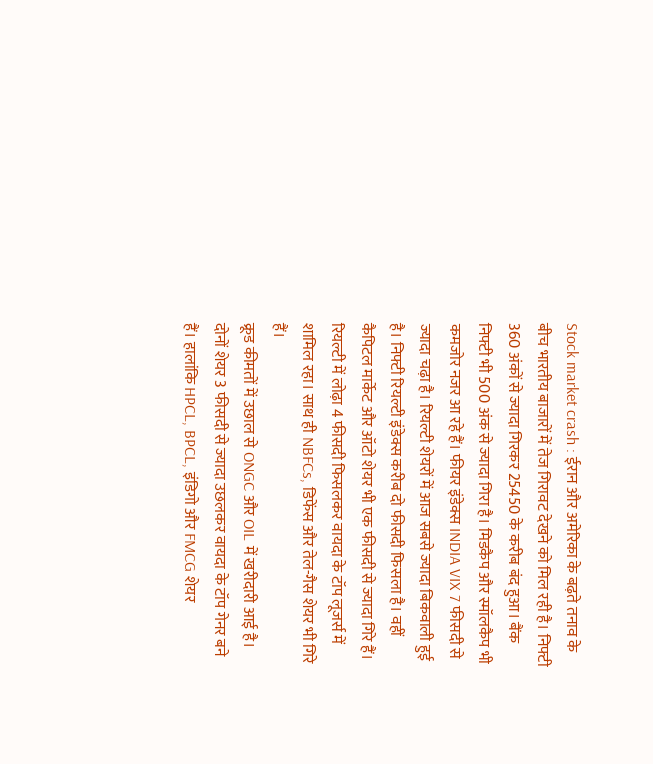Stock market crash : ईरान और अमेरिका के बढ़ते तनाव के बीच भारतीय बाजारों में तेज गिरावट देखने को मिल रही है। निफ्टी 360 अंकों से ज्यादा गिरकर 25450 के करीब बंद हुआ। बैंक निफ्टी भी 500 अंक से ज्यादा गिरा है। मिडकैप और स्मॉलकैप भी कमजोर नजर आ रहे हैं। फीयर इंडेक्स INDIA VIX 7 फीसदी से ज्यादा चढ़ा है। रियल्टी शेयरों में आज सबसे ज्यादा बिकवाली हुई है। निफ्टी रियल्टी इंडेक्स करीब दो फीसदी फिसला है। वहीं कैपिटल मार्केट और ऑटो शेयर भी एक फीसदी से ज्यादा गिरे हैं। रियल्टी में लोढ़ा 4 फीसदी फिसलकर वायदा के टॉप लूजर्स में शामिल रहा। साथ ही NBFCs, डिफेंस और तेल-गैस शेयर भी गिरे हैं।
क्रूड कीमतों में उछाल से ONGC और OIL में खरीदारी आई है। दोनों शेयर 3 फीसदी से ज्यादा उछलकर वायदा के टॉप गेनर बने हैं। हालांकि HPCL, BPCL, इंडिगो और FMCG शेयर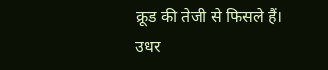क्रूड की तेजी से फिसले हैं। उधर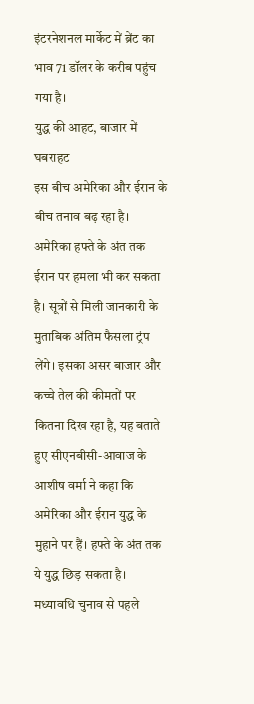इंटरनेशनल मार्केट में ब्रेंट का भाव 71 डॉलर के करीब पहुंच गया है।
युद्ध की आहट, बाजार में घबराहट
इस बीच अमेरिका और ईरान के बीच तनाव बढ़ रहा है। अमेरिका हफ्ते के अंत तक ईरान पर हमला भी कर सकता है। सूत्रों से मिली जानकारी के मुताबिक अंतिम फैसला ट्रंप लेंगे। इसका असर बाजार और कच्चे तेल की कीमतों पर कितना दिख रहा है, यह बताते हुए सीएनबीसी-आवाज के आशीष वर्मा ने कहा कि अमेरिका और ईरान युद्ध के मुहाने पर हैं। हफ्ते के अंत तक ये युद्ध छिड़ सकता है। मध्यावधि चुनाव से पहले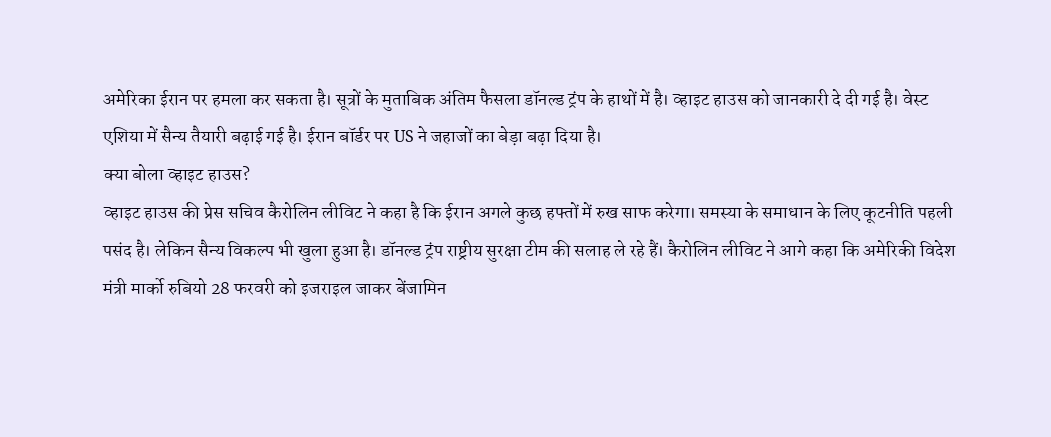अमेरिका ईरान पर हमला कर सकता है। सूत्रों के मुताबिक अंतिम फैसला डॉनल्ड ट्रंप के हाथों में है। व्हाइट हाउस को जानकारी दे दी गई है। वेस्ट एशिया में सैन्य तैयारी बढ़ाई गई है। ईरान बॉर्डर पर US ने जहाजों का बेड़ा बढ़ा दिया है।
क्या बोला व्हाइट हाउस?
व्हाइट हाउस की प्रेस सचिव कैरोलिन लीविट ने कहा है कि ईरान अगले कुछ हफ्तों में रुख साफ करेगा। समस्या के समाधान के लिए कूटनीति पहली पसंद है। लेकिन सैन्य विकल्प भी खुला हुआ है। डॉनल्ड ट्रंप राष्ट्रीय सुरक्षा टीम की सलाह ले रहे हैं। कैरोलिन लीविट ने आगे कहा कि अमेरिकी विदेश मंत्री मार्को रुबियो 28 फरवरी को इजराइल जाकर बेंजामिन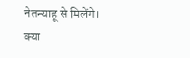नेतन्याहू से मिलेंगे।
क्या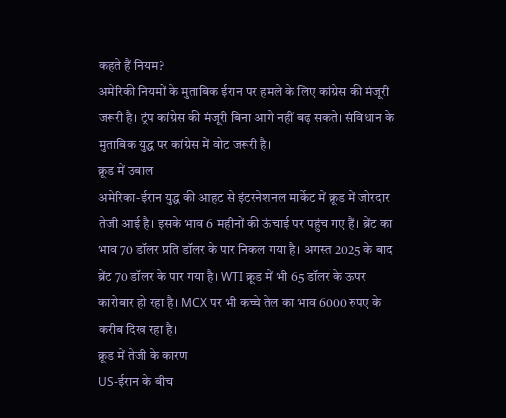कहते हैं नियम?
अमेरिकी नियमों के मुताबिक ईरान पर हमले के लिए कांग्रेस की मंजूरी जरूरी है। ट्रंप कांग्रेस की मंजूरी बिना आगे नहीं बढ़ सकते। संविधान के मुताबिक युद्ध पर कांग्रेस में वोट जरूरी है।
क्रूड में उबाल
अमेरिका-ईरान युद्ध की आहट से इंटरनेशनल मार्केट में क्रूड में जोरदार तेजी आई है। इसके भाव 6 महीनों की ऊंचाई पर पहुंच गए हैं। ब्रेंट का भाव 70 डॉलर प्रति डॉलर के पार निकल गया है। अगस्त 2025 के बाद ब्रेंट 70 डॉलर के पार गया है। WTI क्रूड में भी 65 डॉलर के ऊपर कारोबार हो रहा है। MCX पर भी कच्चे तेल का भाव 6000 रुपए के करीब दिख रहा है।
क्रूड में तेजी के कारण
US-ईरान के बीच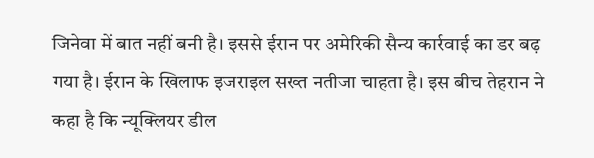जिनेवा में बात नहीं बनी है। इससे ईरान पर अमेरिकी सैन्य कार्रवाई का डर बढ़ गया है। ईरान के खिलाफ इजराइल सख्त नतीजा चाहता है। इस बीच तेहरान ने कहा है कि न्यूक्लियर डील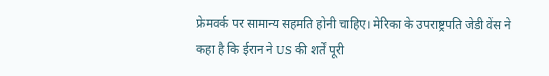फ्रेमवर्क पर सामान्य सहमति होनी चाहिए। मेरिका के उपराष्ट्रपति जेडी वेंस ने कहा है कि ईरान ने US की शर्तें पूरी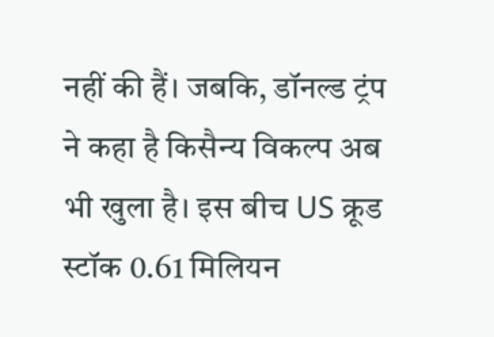नहीं की हैं। जबकि, डॉनल्ड ट्रंप ने कहा है किसैन्य विकल्प अब भी खुला है। इस बीच US क्रूड स्टॉक 0.61 मिलियन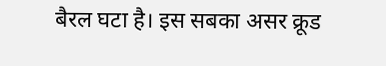बैरल घटा है। इस सबका असर क्रूड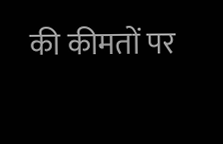की कीमतों पर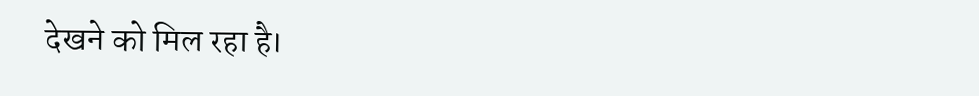देखने को मिल रहा है।